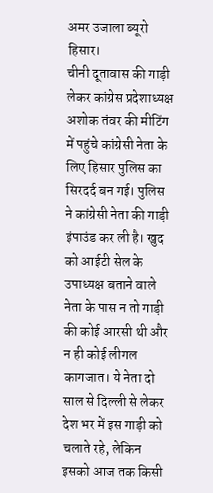अमर उजाला ब्यूरो
हिसार।
चीनी दूतावास की गाड़ी लेकर कांग्रेस प्रदेशाध्यक्ष अशोक तंवर की मीटिंग में पहुंचे कांग्रेसी नेता के लिए हिसार पुलिस का सिरदर्द बन गई। पुलिस ने कांग्रेसी नेता की गाड़ी इंपाउंड कर ली है। खुद को आईटी सेल के उपाध्यक्ष बताने वाले नेता के पास न तो गाड़ी की कोई आरसी थी और न ही कोई लीगल कागजात। ये नेता दो साल से दिल्ली से लेकर देश भर में इस गाड़ी को चलाते रहे, लेकिन इसको आज तक किसी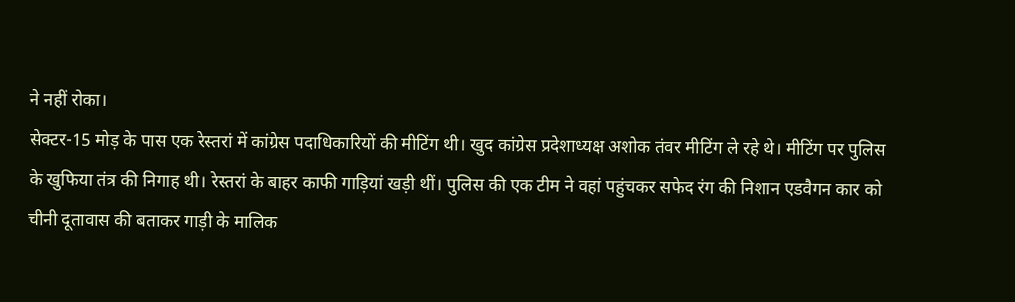ने नहीं रोका।
सेक्टर-15 मोड़ के पास एक रेस्तरां में कांग्रेस पदाधिकारियों की मीटिंग थी। खुद कांग्रेस प्रदेशाध्यक्ष अशोक तंवर मीटिंग ले रहे थे। मीटिंग पर पुलिस के खुफिया तंत्र की निगाह थी। रेस्तरां के बाहर काफी गाड़ियां खड़ी थीं। पुलिस की एक टीम ने वहां पहुंचकर सफेद रंग की निशान एडवैगन कार को चीनी दूतावास की बताकर गाड़ी के मालिक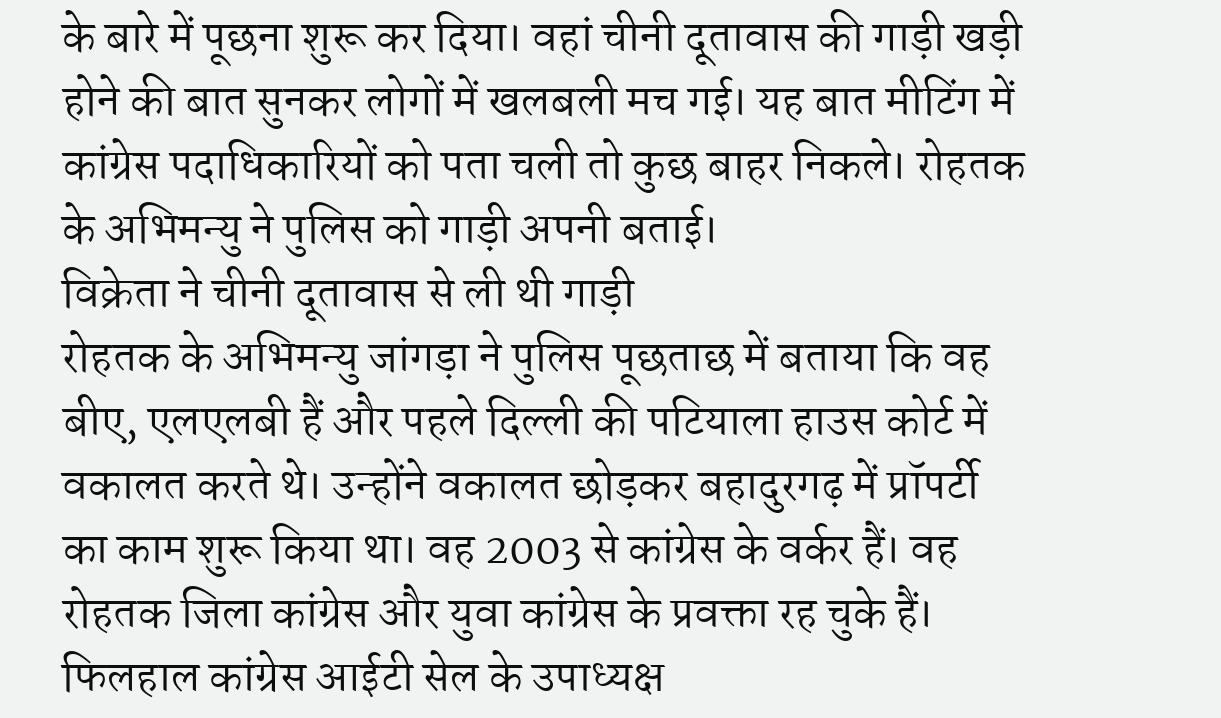के बारे में पूछना शुरू कर दिया। वहां चीनी दूतावास की गाड़ी खड़ी होने की बात सुनकर लोगों में खलबली मच गई। यह बात मीटिंग में कांग्रेस पदाधिकारियों को पता चली तो कुछ बाहर निकले। रोहतक के अभिमन्यु ने पुलिस को गाड़ी अपनी बताई।
विक्रेता ने चीनी दूतावास से ली थी गाड़ी
रोहतक के अभिमन्यु जांगड़ा ने पुलिस पूछताछ में बताया कि वह बीए, एलएलबी हैं और पहले दिल्ली की पटियाला हाउस कोर्ट में वकालत करते थे। उन्होंने वकालत छोड़कर बहादुरगढ़ में प्रॉपर्टी का काम शुरू किया था। वह 2003 से कांग्रेस के वर्कर हैं। वह रोहतक जिला कांग्रेस और युवा कांग्रेस के प्रवक्ता रह चुके हैं। फिलहाल कांग्रेस आईटी सेल के उपाध्यक्ष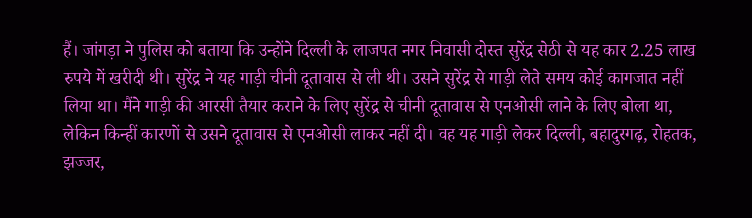हैं। जांगड़ा ने पुलिस को बताया कि उन्होंने दिल्ली के लाजपत नगर निवासी दोस्त सुरेंद्र सेठी से यह कार 2.25 लाख रुपये में खरीदी थी। सुरेंद्र ने यह गाड़ी चीनी दूतावास से ली थी। उसने सुरेंद्र से गाड़ी लेते समय कोई कागजात नहीं लिया था। मैंने गाड़ी की आरसी तैयार कराने के लिए सुरेंद्र से चीनी दूतावास से एनओसी लाने के लिए बोला था, लेकिन किन्हीं कारणों से उसने दूतावास से एनओसी लाकर नहीं दी। वह यह गाड़ी लेकर दिल्ली, बहादुरगढ़, रोहतक, झज्जर,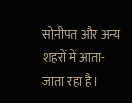सोनीपत और अन्य शहरों में आता-जाता रहा है।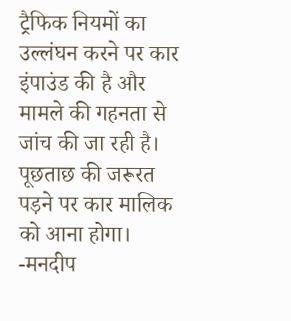ट्रैफिक नियमों का उल्लंघन करने पर कार इंपाउंड की है और मामले की गहनता से जांच की जा रही है। पूछताछ की जरूरत पड़ने पर कार मालिक को आना होगा।
-मनदीप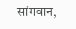सांगवान,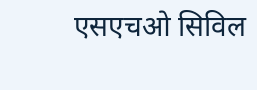एसएचओ सिविल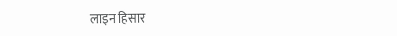लाइन हिसार